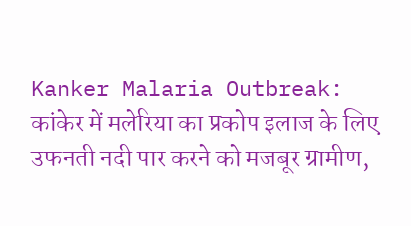Kanker Malaria Outbreak: कांकेर में मलेरिया का प्रकोप इलाज के लिए उफनती नदी पार करने को मजबूर ग्रामीण,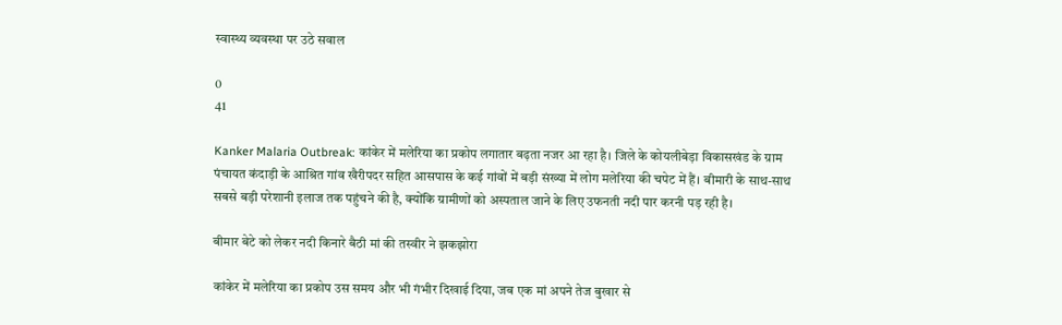स्वास्थ्य व्यवस्था पर उठे सवाल

0
41

Kanker Malaria Outbreak: कांकेर में मलेरिया का प्रकोप लगातार बढ़ता नजर आ रहा है। जिले के कोयलीबेड़ा विकासखंड के ग्राम पंचायत कंदाड़ी के आश्रित गांव खैरीपदर सहित आसपास के कई गांवों में बड़ी संख्या में लोग मलेरिया की चपेट में हैं। बीमारी के साथ-साथ सबसे बड़ी परेशानी इलाज तक पहुंचने की है, क्योंकि ग्रामीणों को अस्पताल जाने के लिए उफनती नदी पार करनी पड़ रही है।

बीमार बेटे को लेकर नदी किनारे बैठी मां की तस्वीर ने झकझोरा

कांकेर में मलेरिया का प्रकोप उस समय और भी गंभीर दिखाई दिया, जब एक मां अपने तेज बुखार से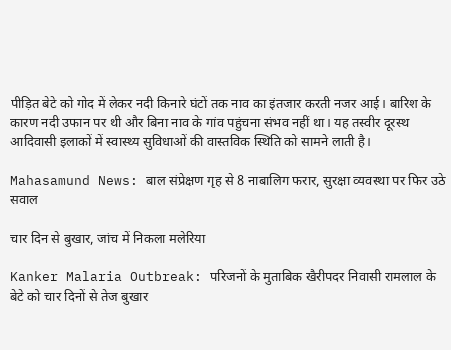पीड़ित बेटे को गोद में लेकर नदी किनारे घंटों तक नाव का इंतजार करती नजर आई। बारिश के कारण नदी उफान पर थी और बिना नाव के गांव पहुंचना संभव नहीं था। यह तस्वीर दूरस्थ आदिवासी इलाकों में स्वास्थ्य सुविधाओं की वास्तविक स्थिति को सामने लाती है।

Mahasamund News: बाल संप्रेक्षण गृह से 8 नाबालिग फरार, सुरक्षा व्यवस्था पर फिर उठे सवाल

चार दिन से बुखार, जांच में निकला मलेरिया

Kanker Malaria Outbreak: परिजनों के मुताबिक खैरीपदर निवासी रामलाल के बेटे को चार दिनों से तेज बुखार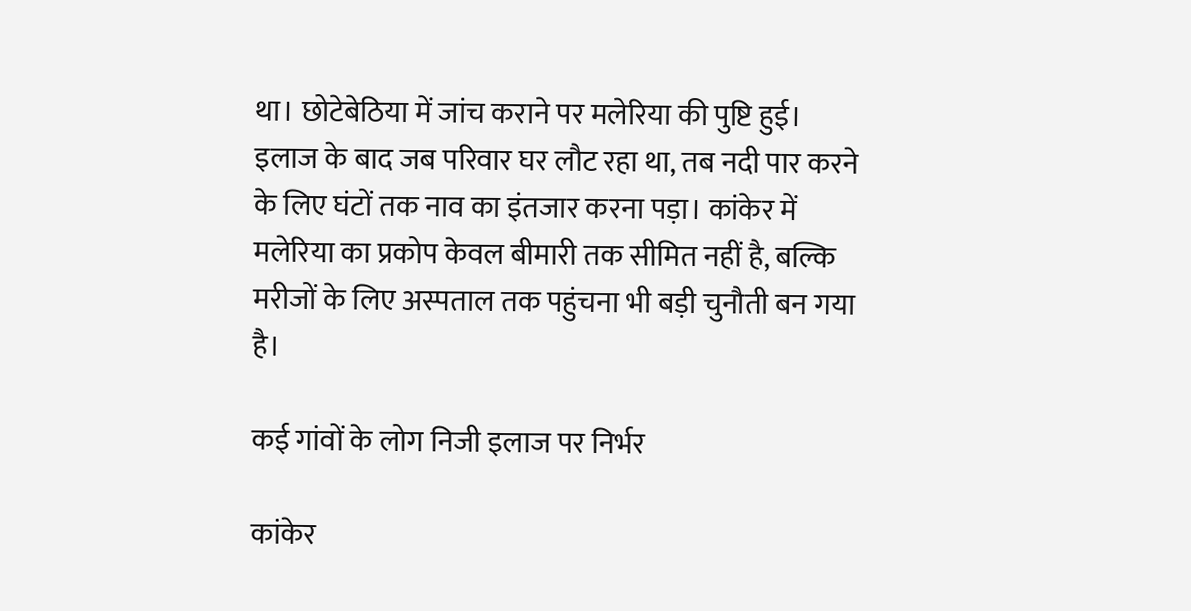था। छोटेबेठिया में जांच कराने पर मलेरिया की पुष्टि हुई। इलाज के बाद जब परिवार घर लौट रहा था, तब नदी पार करने के लिए घंटों तक नाव का इंतजार करना पड़ा। कांकेर में मलेरिया का प्रकोप केवल बीमारी तक सीमित नहीं है, बल्कि मरीजों के लिए अस्पताल तक पहुंचना भी बड़ी चुनौती बन गया है।

कई गांवों के लोग निजी इलाज पर निर्भर

कांकेर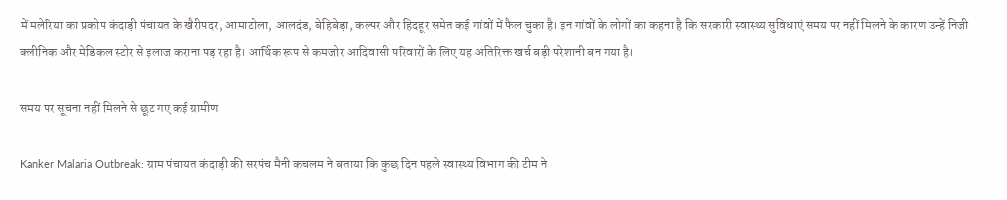में मलेरिया का प्रकोप कंदाड़ी पंचायत के खैरीपदर, आमाटोला, आलदंड, बेहिबेड़ा, कल्पर और हिदहूर समेत कई गांवों में फैल चुका है। इन गांवों के लोगों का कहना है कि सरकारी स्वास्थ्य सुविधाएं समय पर नहीं मिलने के कारण उन्हें निजी क्लीनिक और मेडिकल स्टोर से इलाज कराना पड़ रहा है। आर्थिक रूप से कमजोर आदिवासी परिवारों के लिए यह अतिरिक्त खर्च बड़ी परेशानी बन गया है।

समय पर सूचना नहीं मिलने से छूट गए कई ग्रामीण

Kanker Malaria Outbreak: ग्राम पंचायत कंदाड़ी की सरपंच मैनी कचलम ने बताया कि कुछ दिन पहले स्वास्थ्य विभाग की टीम ने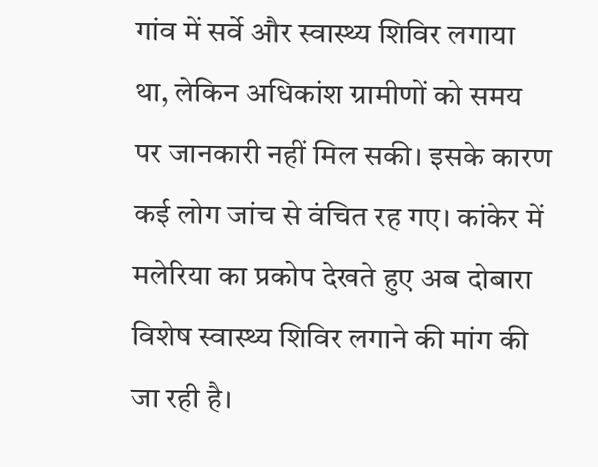गांव में सर्वे और स्वास्थ्य शिविर लगाया था, लेकिन अधिकांश ग्रामीणों को समय पर जानकारी नहीं मिल सकी। इसके कारण कई लोग जांच से वंचित रह गए। कांकेर में मलेरिया का प्रकोप देखते हुए अब दोबारा विशेष स्वास्थ्य शिविर लगाने की मांग की जा रही है।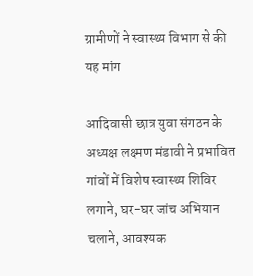ग्रामीणों ने स्वास्थ्य विभाग से की यह मांग

आदिवासी छात्र युवा संगठन के अध्यक्ष लक्ष्मण मंडावी ने प्रभावित गांवों में विशेष स्वास्थ्य शिविर लगाने, घर-घर जांच अभियान चलाने, आवश्यक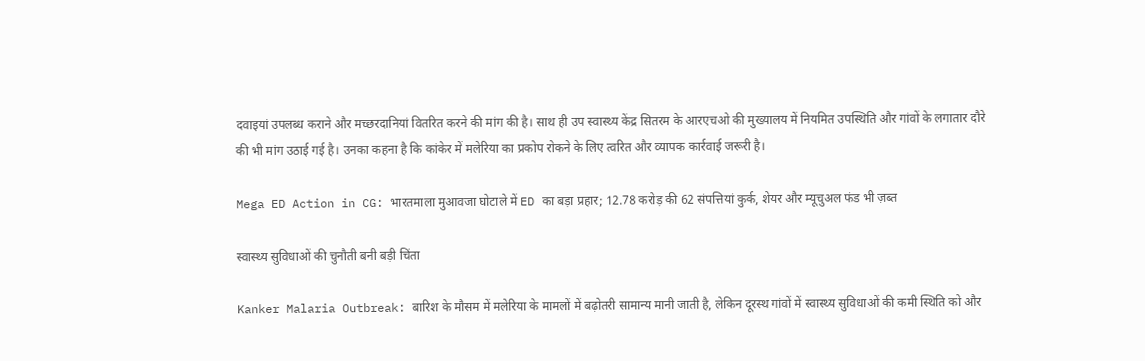दवाइयां उपलब्ध कराने और मच्छरदानियां वितरित करने की मांग की है। साथ ही उप स्वास्थ्य केंद्र सितरम के आरएचओ की मुख्यालय में नियमित उपस्थिति और गांवों के लगातार दौरे की भी मांग उठाई गई है। उनका कहना है कि कांकेर में मलेरिया का प्रकोप रोकने के लिए त्वरित और व्यापक कार्रवाई जरूरी है।

Mega ED Action in CG: भारतमाला मुआवजा घोटाले में ED का बड़ा प्रहार; 12.78 करोड़ की 62 संपत्तियां कुर्क, शेयर और म्यूचुअल फंड भी ज़ब्त

स्वास्थ्य सुविधाओं की चुनौती बनी बड़ी चिंता

Kanker Malaria Outbreak: बारिश के मौसम में मलेरिया के मामलों में बढ़ोतरी सामान्य मानी जाती है, लेकिन दूरस्थ गांवों में स्वास्थ्य सुविधाओं की कमी स्थिति को और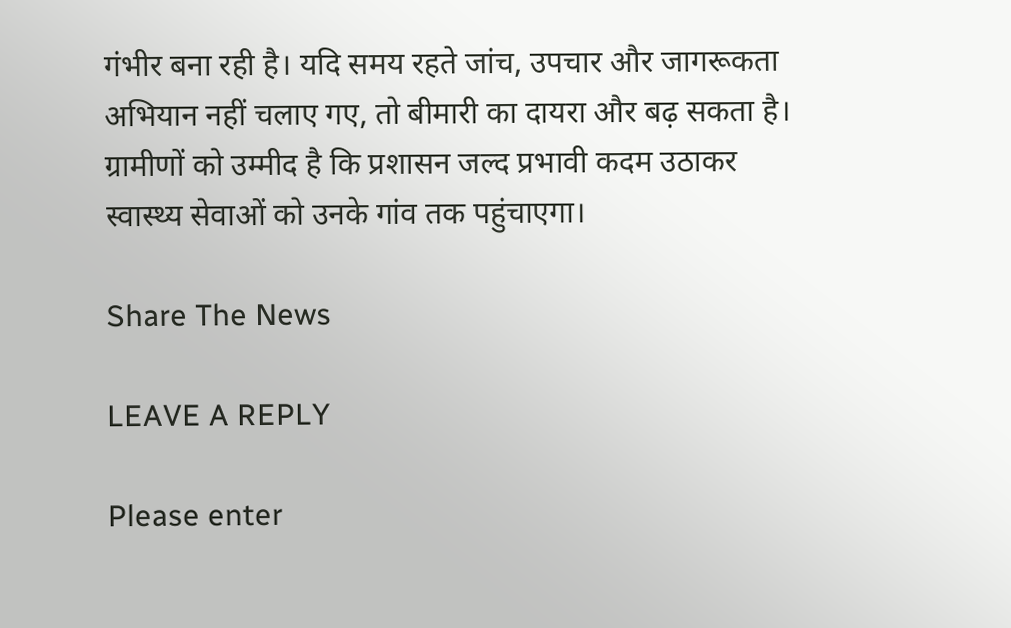गंभीर बना रही है। यदि समय रहते जांच, उपचार और जागरूकता अभियान नहीं चलाए गए, तो बीमारी का दायरा और बढ़ सकता है। ग्रामीणों को उम्मीद है कि प्रशासन जल्द प्रभावी कदम उठाकर स्वास्थ्य सेवाओं को उनके गांव तक पहुंचाएगा।

Share The News

LEAVE A REPLY

Please enter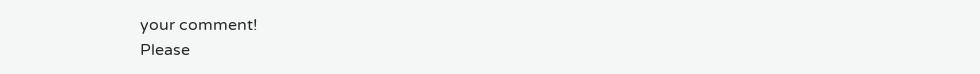your comment!
Please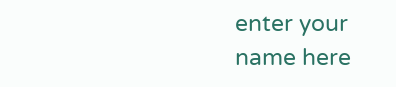enter your name here